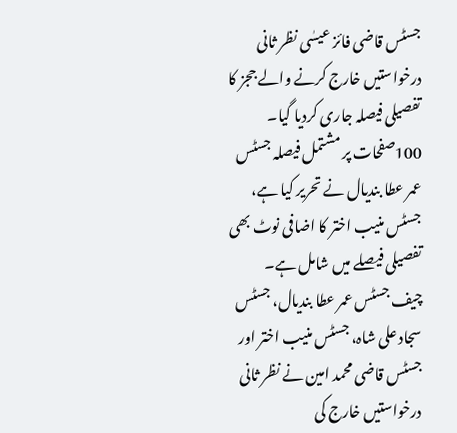جسٹس قاضی فائز عیسٰی نظر ثانی درخواستیں خارج کرنے والے ججز کا تفصیلی فیصلہ جاری کردیا گیا۔
100صفحات پر مشتمل فیصلہ جسٹس عمر عطا بندیال نے تحریر کیا ہے، جسٹس منیب اختر کا اضافی نوٹ بھی تفصیلی فیصلے میں شامل ہے۔
چیف جسٹس عمر عطا بندیال، جسٹس سجاد علی شاہ، جسٹس منیب اختر اور جسٹس قاضی محمد امین نے نظر ثانی درخواستیں خارج کی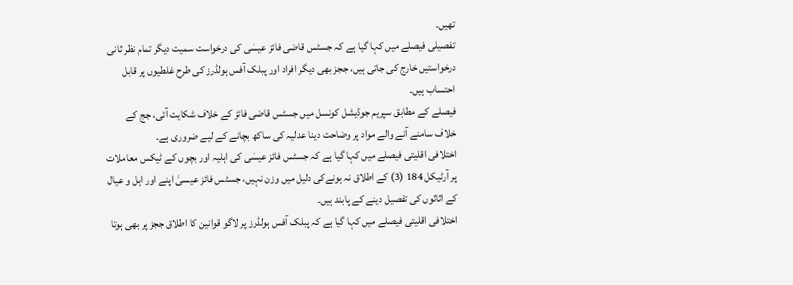تھیں۔
تفصیلی فیصلے میں کہا گیا ہے کہ جسٹس قاضی فائز عیسٰی کی درخواست سمیت دیگر تمام نظر ثانی درخواستیں خارج کی جاتی ہیں، ججز بھی دیگر افراد اور پبلک آفس ہولڈرز کی طرح غلطیوں پر قابل احتساب ہیں۔
فیصلے کے مطابق سپریم جوڈیشل کونسل میں جسٹس قاضی فائز کے خلاف شکایت آئی، جج کے خلاف سامنے آنے والے مواد پر وضاحت دینا عدلیہ کی ساکھ بچانے کے لیے ضروری ہے۔
اختلافی اقلیتی فیصلے میں کہا گیا ہے کہ جسٹس فائز عیسٰی کی اہلیہ اور بچوں کے ٹیکس معاملات پر آرٹیکل 184 (3) کے اطلاق نہ ہونےکی دلیل میں وزن نہیں، جسٹس فائز عیسیٰ اپنے اور اہل و عیال کے اثاثوں کی تفصیل دینے کے پابند ہیں۔
اختلافی اقلیتی فیصلے میں کہا گیا ہے کہ پبلک آفس ہولڈرز پر لاگو قوانین کا اطلاق ججز پر بھی ہوتا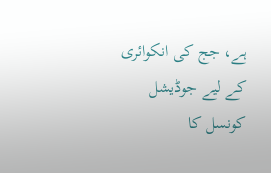ہے، جج کی انکوائری کے لیے جوڈیشل کونسل کا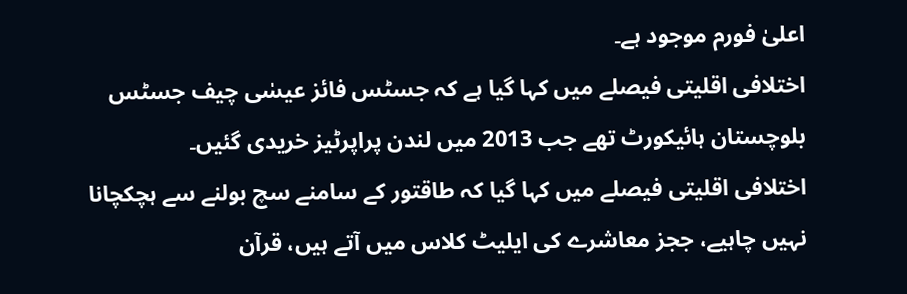اعلیٰ فورم موجود ہے۔
اختلافی اقلیتی فیصلے میں کہا گیا ہے کہ جسٹس فائز عیسٰی چیف جسٹس بلوچستان ہائیکورٹ تھے جب 2013 میں لندن پراپرٹیز خریدی گئیں۔
اختلافی اقلیتی فیصلے میں کہا گیا کہ طاقتور کے سامنے سچ بولنے سے ہچکچانا نہیں چاہیے، ججز معاشرے کی ایلیٹ کلاس میں آتے ہیں، قرآن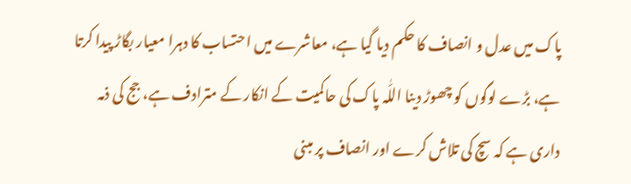پاک میں عدل و انصاف کا حکم دیا گیا ہے، معاشرے میں احتساب کا دہرا معیار بگاڑ پیدا کرتا ہے، بڑے لوگوں کو چھوڑ دینا اللّٰہ پاک کی حاکمیت کے انکار کے مترادف ہے، جج کی ذمہ داری ہے کہ سچ کی تلاش کرے اور انصاف پر مبنی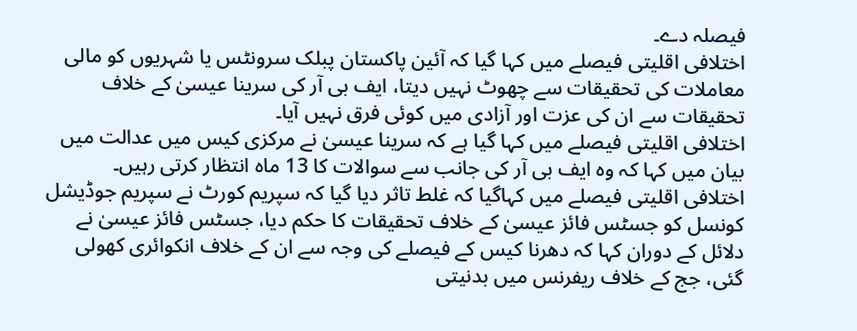فیصلہ دے۔
اختلافی اقلیتی فیصلے میں کہا گیا کہ آئین پاکستان پبلک سرونٹس یا شہریوں کو مالی معاملات کی تحقیقات سے چھوٹ نہیں دیتا، ایف بی آر کی سرینا عیسیٰ کے خلاف تحقیقات سے ان کی عزت اور آزادی میں کوئی فرق نہیں آیا۔
اختلافی اقلیتی فیصلے میں کہا گیا ہے کہ سرینا عیسیٰ نے مرکزی کیس میں عدالت میں بیان میں کہا کہ وہ ایف بی آر کی جانب سے سوالات کا 13 ماہ انتظار کرتی رہیں۔
اختلافی اقلیتی فیصلے میں کہاگیا کہ غلط تاثر دیا گیا کہ سپریم کورٹ نے سپریم جوڈیشل کونسل کو جسٹس فائز عیسیٰ کے خلاف تحقیقات کا حکم دیا، جسٹس فائز عیسیٰ نے دلائل کے دوران کہا کہ دھرنا کیس کے فیصلے کی وجہ سے ان کے خلاف انکوائری کھولی گئی، جج کے خلاف ریفرنس میں بدنیتی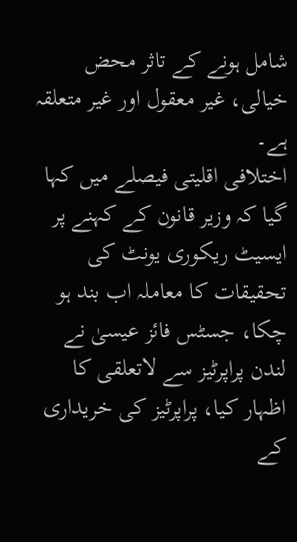شامل ہونے کے تاثر محض خیالی، غیر معقول اور غیر متعلقہ ہے۔
اختلافی اقلیتی فیصلے میں کہا گیا کہ وزیر قانون کے کہنے پر ایسیٹ ریکوری یونٹ کی تحقیقات کا معاملہ اب بند ہو چکا، جسٹس فائز عیسیٰ نے لندن پراپرٹیز سے لاتعلقی کا اظہار کیا، پراپرٹیز کی خریداری کے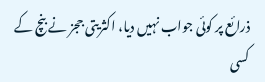ذرائع پر کوئی جواب نہیں دیا، اکثریتی ججز نے بنچ کے کسی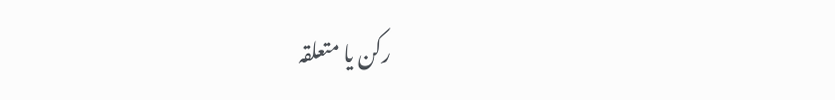رکن یا متعلقہ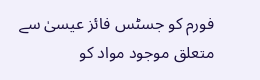فورم کو جسٹس فائز عیسیٰ سے متعلق موجود مواد کو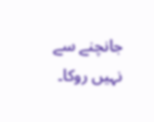جانچنے سے نہیں روکا۔